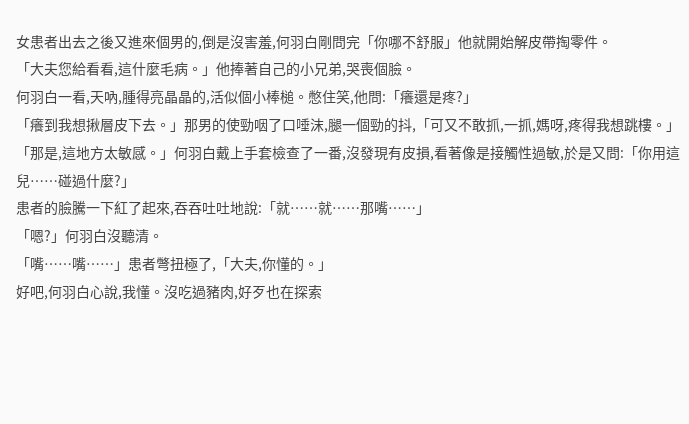女患者出去之後又進來個男的,倒是沒害羞,何羽白剛問完「你哪不舒服」他就開始解皮帶掏零件。
「大夫您給看看,這什麼毛病。」他捧著自己的小兄弟,哭喪個臉。
何羽白一看,天吶,腫得亮晶晶的,活似個小棒槌。憋住笑,他問:「癢還是疼?」
「癢到我想揪層皮下去。」那男的使勁咽了口唾沫,腿一個勁的抖,「可又不敢抓,一抓,媽呀,疼得我想跳樓。」
「那是,這地方太敏感。」何羽白戴上手套檢查了一番,沒發現有皮損,看著像是接觸性過敏,於是又問:「你用這兒……碰過什麼?」
患者的臉騰一下紅了起來,吞吞吐吐地說:「就……就……那嘴……」
「嗯?」何羽白沒聽清。
「嘴……嘴……」患者彆扭極了,「大夫,你懂的。」
好吧,何羽白心說,我懂。沒吃過豬肉,好歹也在探索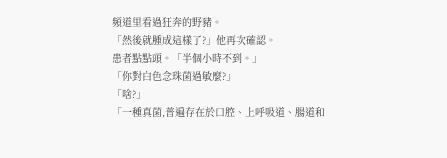頻道里看過狂奔的野豬。
「然後就腫成這樣了?」他再次確認。
患者點點頭。「半個小時不到。」
「你對白色念珠菌過敏麼?」
「啥?」
「一種真菌,普遍存在於口腔、上呼吸道、腸道和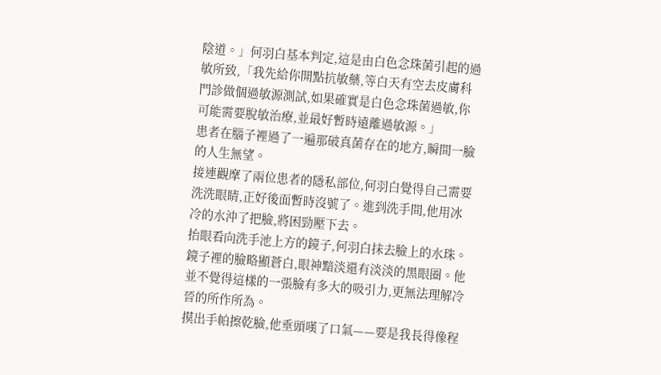陰道。」何羽白基本判定,這是由白色念珠菌引起的過敏所致,「我先給你開點抗敏藥,等白天有空去皮膚科門診做個過敏源測試,如果確實是白色念珠菌過敏,你可能需要脫敏治療,並最好暫時遠離過敏源。」
患者在腦子裡過了一遍那破真菌存在的地方,瞬間一臉的人生無望。
接連觀摩了兩位患者的隱私部位,何羽白覺得自己需要洗洗眼睛,正好後面暫時沒號了。進到洗手間,他用冰冷的水沖了把臉,將困勁壓下去。
抬眼看向洗手池上方的鏡子,何羽白抹去臉上的水珠。鏡子裡的臉略顯蒼白,眼神黯淡還有淡淡的黑眼圈。他並不覺得這樣的一張臉有多大的吸引力,更無法理解冷晉的所作所為。
摸出手帕擦乾臉,他垂頭嘆了口氣——要是我長得像程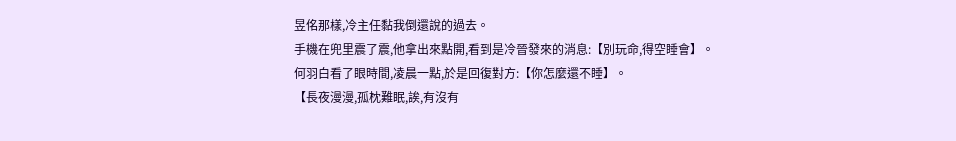昱佲那樣,冷主任黏我倒還說的過去。
手機在兜里震了震,他拿出來點開,看到是冷晉發來的消息:【別玩命,得空睡會】。
何羽白看了眼時間,凌晨一點,於是回復對方:【你怎麼還不睡】。
【長夜漫漫,孤枕難眠,誒,有沒有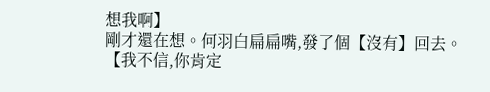想我啊】
剛才還在想。何羽白扁扁嘴,發了個【沒有】回去。
【我不信,你肯定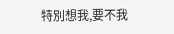特別想我,要不我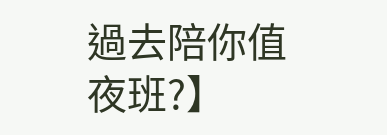過去陪你值夜班?】